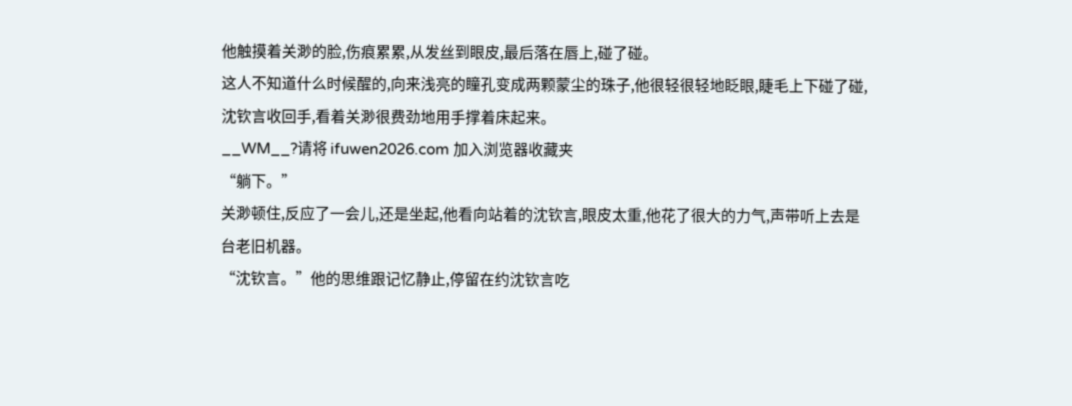他触摸着关渺的脸,伤痕累累,从发丝到眼皮,最后落在唇上,碰了碰。
这人不知道什么时候醒的,向来浅亮的瞳孔变成两颗蒙尘的珠子,他很轻很轻地眨眼,睫毛上下碰了碰,沈钦言收回手,看着关渺很费劲地用手撑着床起来。
__WM__?请将 ifuwen2026.com 加入浏览器收藏夹
“躺下。”
关渺顿住,反应了一会儿,还是坐起,他看向站着的沈钦言,眼皮太重,他花了很大的力气,声带听上去是台老旧机器。
“沈钦言。”他的思维跟记忆静止,停留在约沈钦言吃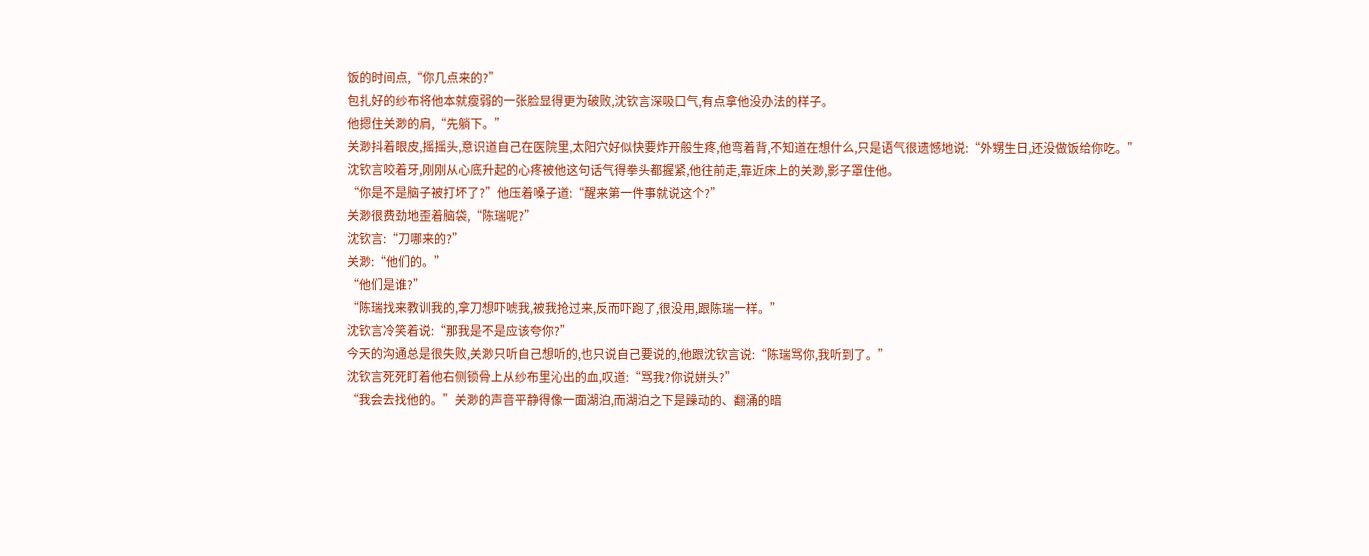饭的时间点,“你几点来的?”
包扎好的纱布将他本就瘦弱的一张脸显得更为破败,沈钦言深吸口气,有点拿他没办法的样子。
他摁住关渺的肩,“先躺下。”
关渺抖着眼皮,摇摇头,意识道自己在医院里,太阳穴好似快要炸开般生疼,他弯着背,不知道在想什么,只是语气很遗憾地说:“外甥生日,还没做饭给你吃。”
沈钦言咬着牙,刚刚从心底升起的心疼被他这句话气得拳头都握紧,他往前走,靠近床上的关渺,影子罩住他。
“你是不是脑子被打坏了?”他压着嗓子道:“醒来第一件事就说这个?”
关渺很费劲地歪着脑袋,“陈瑞呢?”
沈钦言:“刀哪来的?”
关渺:“他们的。”
“他们是谁?”
“陈瑞找来教训我的,拿刀想吓唬我,被我抢过来,反而吓跑了,很没用,跟陈瑞一样。”
沈钦言冷笑着说:“那我是不是应该夸你?”
今天的沟通总是很失败,关渺只听自己想听的,也只说自己要说的,他跟沈钦言说:“陈瑞骂你,我听到了。”
沈钦言死死盯着他右侧锁骨上从纱布里沁出的血,叹道:“骂我?你说姘头?”
“我会去找他的。”关渺的声音平静得像一面湖泊,而湖泊之下是躁动的、翻涌的暗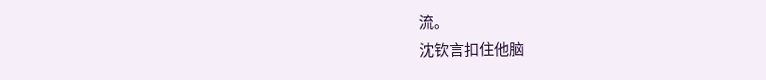流。
沈钦言扣住他脑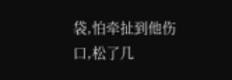袋,怕牵扯到他伤口,松了几